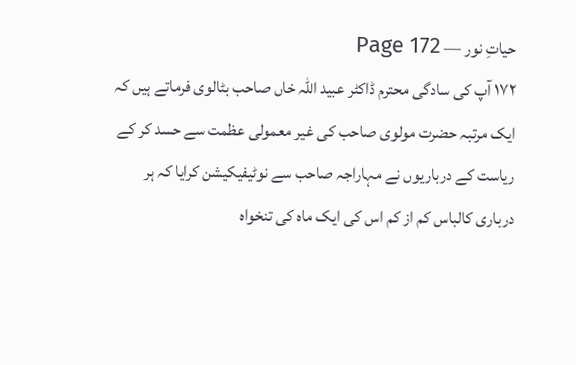حیاتِ نور — Page 172
۱۷۲ آپ کی سادگی محترم ڈاکٹر عبید اللہ خاں صاحب بٹالوی فرماتے ہیں کہ ایک مرتبہ حضرت مولوی صاحب کی غیر معمولی عظمت سے حسد کر کے ریاست کے درباریوں نے مہاراجہ صاحب سے نوٹیفیکیشن کرایا کہ ہر درباری کالباس کم از کم اس کی ایک ماہ کی تنخواہ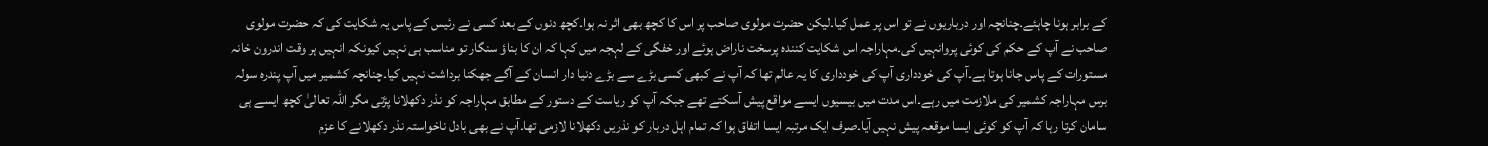کے برابر ہونا چاہئے۔چنانچہ اور درباریوں نے تو اس پر عمل کیا۔لیکن حضرت مولوی صاحب پر اس کا کچھ بھی اثر نہ ہوا۔کچھ دنوں کے بعد کسی نے رئیس کے پاس یہ شکایت کی کہ حضرت مولوی صاحب نے آپ کے حکم کی کوئی پروانہیں کی۔مہاراجہ اس شکایت کننده پرسخت ناراض ہوئے اور خفگی کے لہجہ میں کہا کہ ان کا بناؤ سنگار تو مناسب ہی نہیں کیونکہ انہیں ہر وقت اندرون خانہ مستورات کے پاس جانا ہوتا ہے۔آپ کی خودداری آپ کی خودداری کا یہ عالم تھا کہ آپ نے کبھی کسی بڑے سے بڑے دنیا دار انسان کے آگے جھکنا برداشت نہیں کیا۔چنانچہ کشمیر میں آپ پندرہ سولہ برس مہاراجہ کشمیر کی ملازمت میں رہے۔اس مدت میں بیسیوں ایسے مواقع پیش آسکتے تھے جبکہ آپ کو ریاست کے دستور کے مطابق مہاراجہ کو نذر دکھلانا پڑتی مگر اللہ تعالیٰ کچھ ایسے ہی سامان کرتا رہا کہ آپ کو کوئی ایسا موقعہ پیش نہیں آیا۔صرف ایک مرتبہ ایسا اتفاق ہوا کہ تمام اہل دربار کو نذریں دکھلانا لازمی تھا۔آپ نے بھی بادل ناخواستہ نذر دکھلانے کا عزم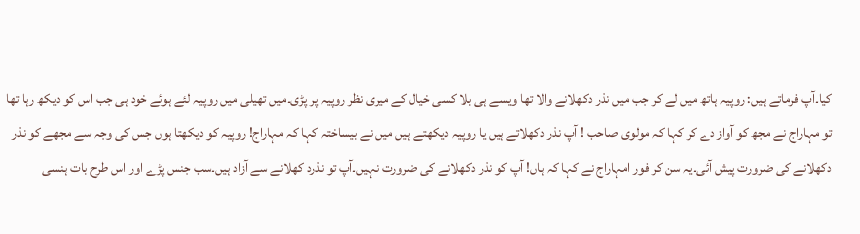کیا۔آپ فرماتے ہیں: روپیہ ہاتھ میں لے کر جب میں نذر دکھلانے والا تھا ویسے ہی بلا کسی خیال کے میری نظر روپیہ پر پڑی۔میں تھیلی میں روپیہ لئے ہوئے خود ہی جب اس کو دیکھ رہا تھا تو مہاراج نے مجھ کو آواز دے کر کہا کہ مولوی صاحب ! آپ نذر دکھلاتے ہیں یا روپیہ دیکھتے ہیں میں نے بیساختہ کہا کہ مہاراج! روپیہ کو دیکھتا ہوں جس کی وجہ سے مجھے کو نذر دکھلانے کی ضرورت پیش آئی۔یہ سن کر فور امہاراج نے کہا کہ ہاں! آپ کو نذر دکھلانے کی ضرورت نہیں۔آپ تو نذرد کھلانے سے آزاد ہیں۔سب جنس پڑے اور اس طرح بات ہنسی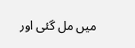میں مل گئی اور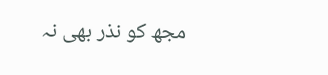مجھ کو نذر بھی نہ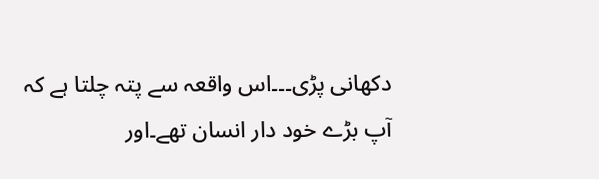دکھانی پڑی۔۔۔اس واقعہ سے پتہ چلتا ہے کہ آپ بڑے خود دار انسان تھے۔اور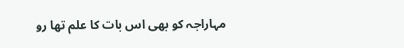مہاراجہ کو بھی اس بات کا علم تھا رو